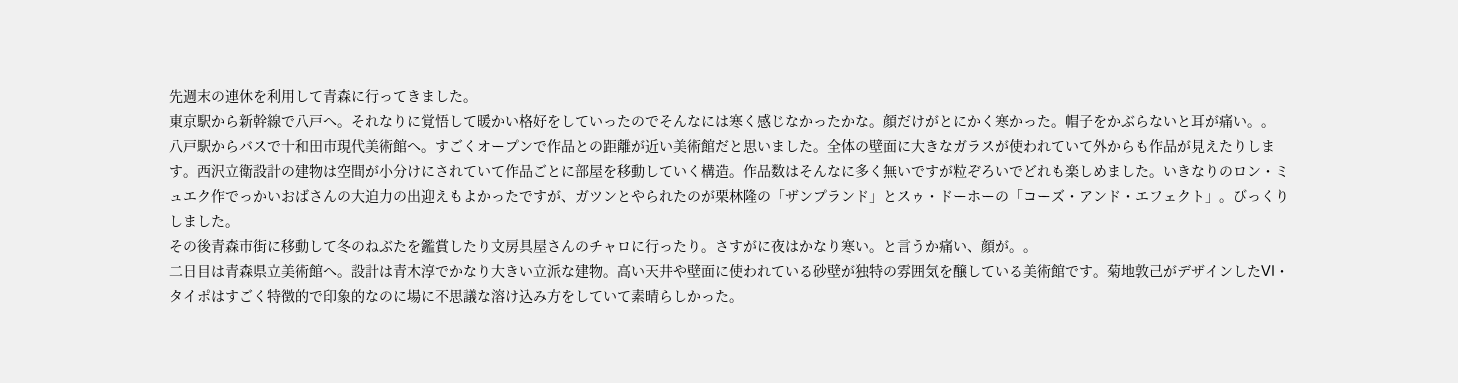先週末の連休を利用して青森に行ってきました。
東京駅から新幹線で八戸へ。それなりに覚悟して暖かい格好をしていったのでそんなには寒く感じなかったかな。顔だけがとにかく寒かった。帽子をかぶらないと耳が痛い。。
八戸駅からバスで十和田市現代美術館へ。すごくオープンで作品との距離が近い美術館だと思いました。全体の壁面に大きなガラスが使われていて外からも作品が見えたりします。西沢立衛設計の建物は空間が小分けにされていて作品ごとに部屋を移動していく構造。作品数はそんなに多く無いですが粒ぞろいでどれも楽しめました。いきなりのロン・ミュエク作でっかいおばさんの大迫力の出迎えもよかったですが、ガツンとやられたのが栗林隆の「ザンプランド」とスゥ・ドーホーの「コーズ・アンド・エフェクト」。びっくりしました。
その後青森市街に移動して冬のねぶたを鑑賞したり文房具屋さんのチャロに行ったり。さすがに夜はかなり寒い。と言うか痛い、顔が。。
二日目は青森県立美術館へ。設計は青木淳でかなり大きい立派な建物。高い天井や壁面に使われている砂壁が独特の雰囲気を醸している美術館です。菊地敦己がデザインしたVI・タイポはすごく特徴的で印象的なのに場に不思議な溶け込み方をしていて素晴らしかった。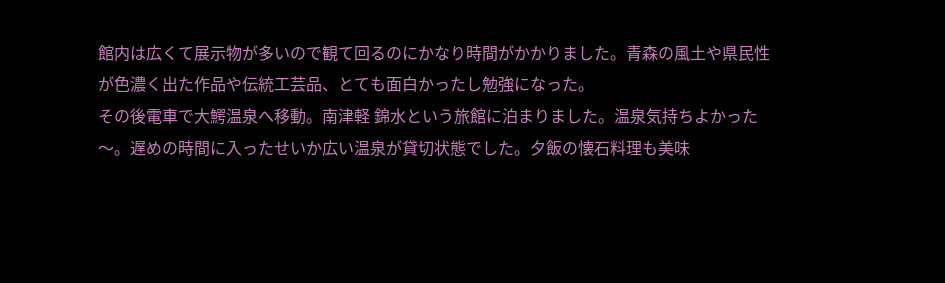館内は広くて展示物が多いので観て回るのにかなり時間がかかりました。青森の風土や県民性が色濃く出た作品や伝統工芸品、とても面白かったし勉強になった。
その後電車で大鰐温泉へ移動。南津軽 錦水という旅館に泊まりました。温泉気持ちよかった〜。遅めの時間に入ったせいか広い温泉が貸切状態でした。夕飯の懐石料理も美味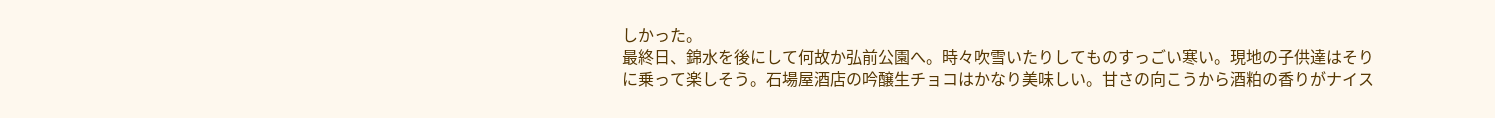しかった。
最終日、錦水を後にして何故か弘前公園へ。時々吹雪いたりしてものすっごい寒い。現地の子供達はそりに乗って楽しそう。石場屋酒店の吟醸生チョコはかなり美味しい。甘さの向こうから酒粕の香りがナイス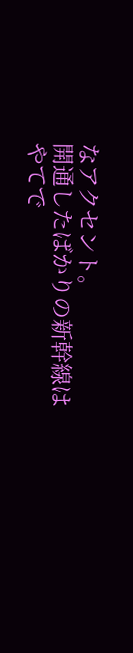なアクセント。
開通したばかりの新幹線はやてで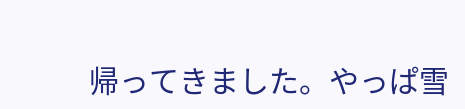帰ってきました。やっぱ雪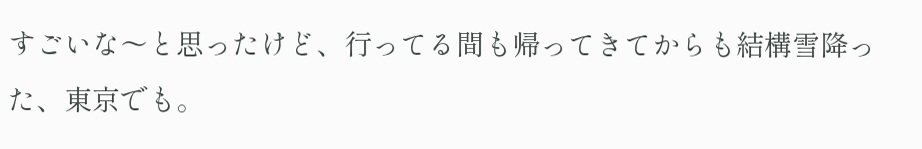すごいな〜と思ったけど、行ってる間も帰ってきてからも結構雪降った、東京でも。